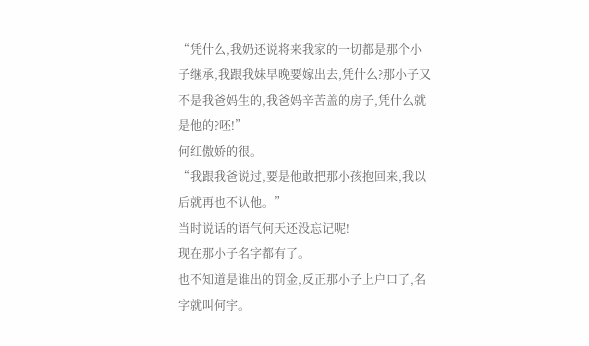“凭什么,我奶还说将来我家的一切都是那个小子继承,我跟我妹早晚要嫁出去,凭什么?那小子又不是我爸妈生的,我爸妈辛苦盖的房子,凭什么就是他的?呸!”
何红傲娇的很。
“我跟我爸说过,要是他敢把那小孩抱回来,我以后就再也不认他。”
当时说话的语气何天还没忘记呢!
现在那小子名字都有了。
也不知道是谁出的罚金,反正那小子上户口了,名字就叫何宇。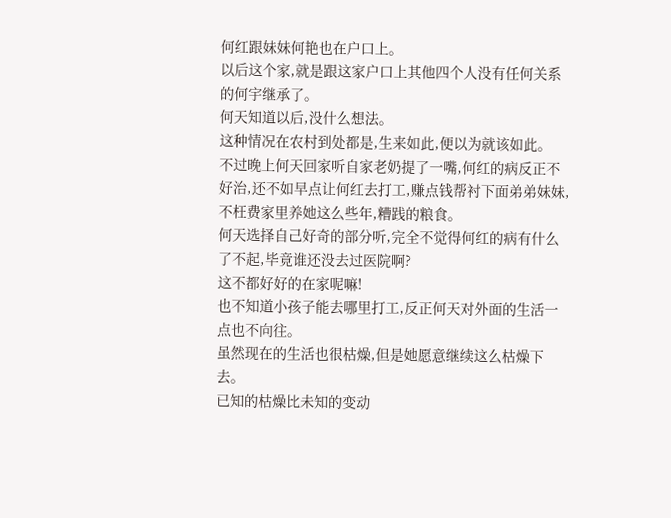何红跟妹妹何艳也在户口上。
以后这个家,就是跟这家户口上其他四个人没有任何关系的何宇继承了。
何天知道以后,没什么想法。
这种情况在农村到处都是,生来如此,便以为就该如此。
不过晚上何天回家听自家老奶提了一嘴,何红的病反正不好治,还不如早点让何红去打工,赚点钱帮衬下面弟弟妹妹,不枉费家里养她这么些年,糟践的粮食。
何天选择自己好奇的部分听,完全不觉得何红的病有什么了不起,毕竟谁还没去过医院啊?
这不都好好的在家呢嘛!
也不知道小孩子能去哪里打工,反正何天对外面的生活一点也不向往。
虽然现在的生活也很枯燥,但是她愿意继续这么枯燥下去。
已知的枯燥比未知的变动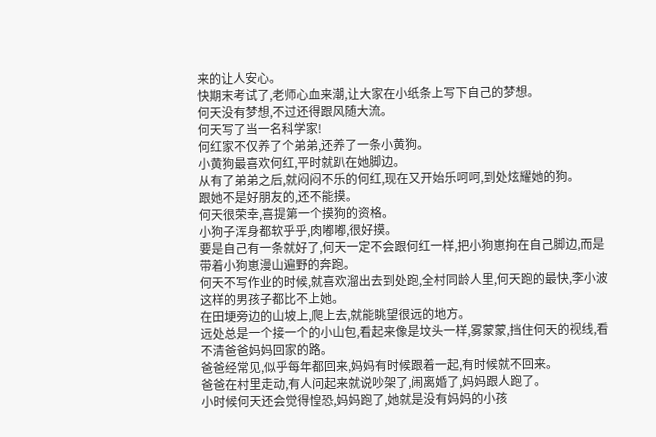来的让人安心。
快期末考试了,老师心血来潮,让大家在小纸条上写下自己的梦想。
何天没有梦想,不过还得跟风随大流。
何天写了当一名科学家!
何红家不仅养了个弟弟,还养了一条小黄狗。
小黄狗最喜欢何红,平时就趴在她脚边。
从有了弟弟之后,就闷闷不乐的何红,现在又开始乐呵呵,到处炫耀她的狗。
跟她不是好朋友的,还不能摸。
何天很荣幸,喜提第一个摸狗的资格。
小狗子浑身都软乎乎,肉嘟嘟,很好摸。
要是自己有一条就好了,何天一定不会跟何红一样,把小狗崽拘在自己脚边,而是带着小狗崽漫山遍野的奔跑。
何天不写作业的时候,就喜欢溜出去到处跑,全村同龄人里,何天跑的最快,李小波这样的男孩子都比不上她。
在田埂旁边的山坡上,爬上去,就能眺望很远的地方。
远处总是一个接一个的小山包,看起来像是坟头一样,雾蒙蒙,挡住何天的视线,看不清爸爸妈妈回家的路。
爸爸经常见,似乎每年都回来,妈妈有时候跟着一起,有时候就不回来。
爸爸在村里走动,有人问起来就说吵架了,闹离婚了,妈妈跟人跑了。
小时候何天还会觉得惶恐,妈妈跑了,她就是没有妈妈的小孩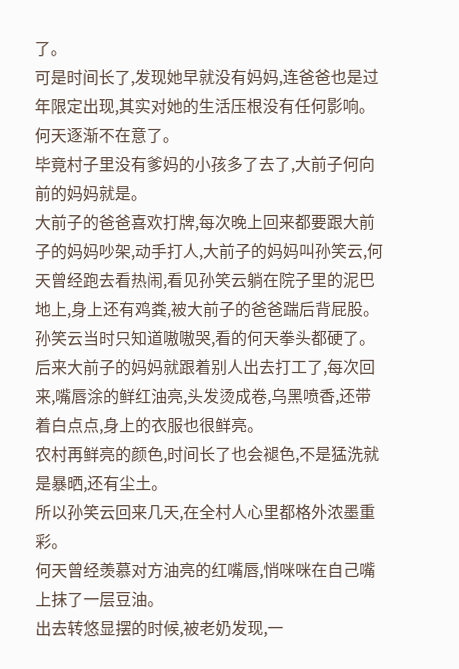了。
可是时间长了,发现她早就没有妈妈,连爸爸也是过年限定出现,其实对她的生活压根没有任何影响。
何天逐渐不在意了。
毕竟村子里没有爹妈的小孩多了去了,大前子何向前的妈妈就是。
大前子的爸爸喜欢打牌,每次晚上回来都要跟大前子的妈妈吵架,动手打人,大前子的妈妈叫孙笑云,何天曾经跑去看热闹,看见孙笑云躺在院子里的泥巴地上,身上还有鸡粪,被大前子的爸爸踹后背屁股。
孙笑云当时只知道嗷嗷哭,看的何天拳头都硬了。
后来大前子的妈妈就跟着别人出去打工了,每次回来,嘴唇涂的鲜红油亮,头发烫成卷,乌黑喷香,还带着白点点,身上的衣服也很鲜亮。
农村再鲜亮的颜色,时间长了也会褪色,不是猛洗就是暴晒,还有尘土。
所以孙笑云回来几天,在全村人心里都格外浓墨重彩。
何天曾经羡慕对方油亮的红嘴唇,悄咪咪在自己嘴上抹了一层豆油。
出去转悠显摆的时候,被老奶发现,一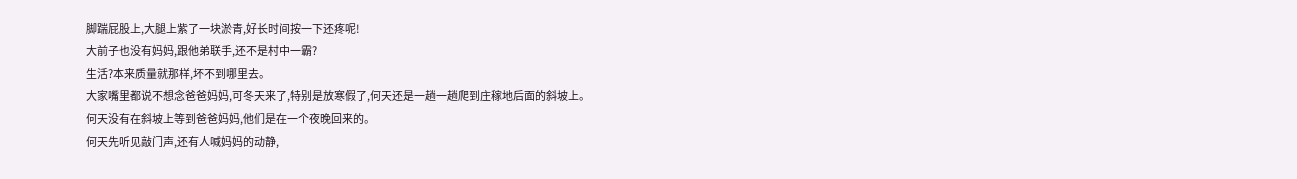脚踹屁股上,大腿上紫了一块淤青,好长时间按一下还疼呢!
大前子也没有妈妈,跟他弟联手,还不是村中一霸?
生活?本来质量就那样,坏不到哪里去。
大家嘴里都说不想念爸爸妈妈,可冬天来了,特别是放寒假了,何天还是一趟一趟爬到庄稼地后面的斜坡上。
何天没有在斜坡上等到爸爸妈妈,他们是在一个夜晚回来的。
何天先听见敲门声,还有人喊妈妈的动静,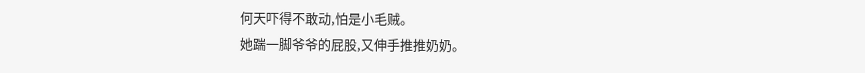何天吓得不敢动,怕是小毛贼。
她踹一脚爷爷的屁股,又伸手推推奶奶。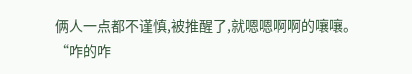俩人一点都不谨慎,被推醒了,就嗯嗯啊啊的嚷嚷。
“咋的咋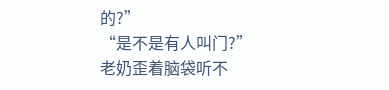的?”
“是不是有人叫门?”
老奶歪着脑袋听不